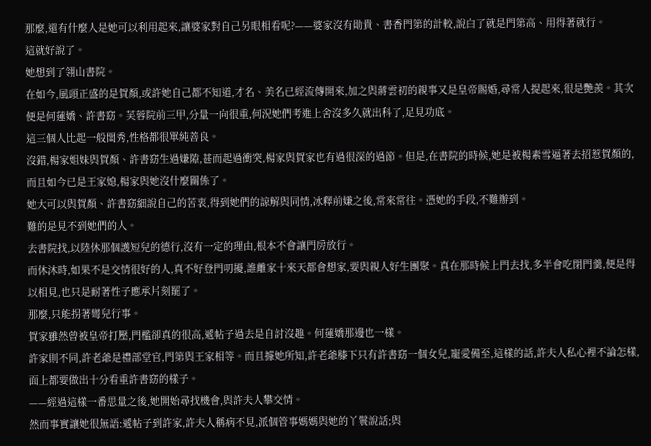那麼,還有什麼人是她可以利用起來,讓婆家對自己另眼相看呢?——婆家沒有勛貴、書香門第的計較,說白了就是門第高、用得著就行。
這就好說了。
她想到了翎山書院。
在如今,風頭正盛的是賀顏,或許她自己都不知道,才名、美名已經流傳開來,加之與蔣雲初的親事又是皇帝賜婚,尋常人提起來,很是艷羨。其次便是何蓮嬌、許書窈。芙蓉院前三甲,分量一向很重,何況她們考進上舍沒多久就出科了,足見功底。
這三個人比起一般閨秀,性格都很單純善良。
沒錯,楊家姐妹與賀顏、許書窈生過嫌隙,甚而起過衝突,楊家與賀家也有過很深的過節。但是,在書院的時候,她是被楊素雪逼著去招惹賀顏的,而且如今已是王家媳,楊家與她沒什麼關係了。
她大可以與賀顏、許書窈細說自己的苦衷,得到她們的諒解與同情,冰釋前嫌之後,常來常往。憑她的手段,不難辦到。
難的是見不到她們的人。
去書院找,以陸休那個護短兒的德行,沒有一定的理由,根本不會讓門房放行。
而休沐時,如果不是交情很好的人,真不好登門叨擾,誰離家十來天都會想家,要與親人好生團聚。真在那時候上門去找,多半會吃閉門羹,便是得以相見,也只是耐著性子應承片刻罷了。
那麼,只能拐著彎兒行事。
賀家雖然曾被皇帝打壓,門檻卻真的很高,遞帖子過去是自討沒趣。何蓮嬌那邊也一樣。
許家則不同,許老爺是禮部堂官,門第與王家相等。而且據她所知,許老爺膝下只有許書窈一個女兒,寵愛備至,這樣的話,許夫人私心裡不論怎樣,面上都要做出十分看重許書窈的樣子。
——經過這樣一番思量之後,她開始尋找機會,與許夫人攀交情。
然而事實讓她很無語:遞帖子到許家,許夫人稱病不見,派個管事媽媽與她的丫鬟說話;與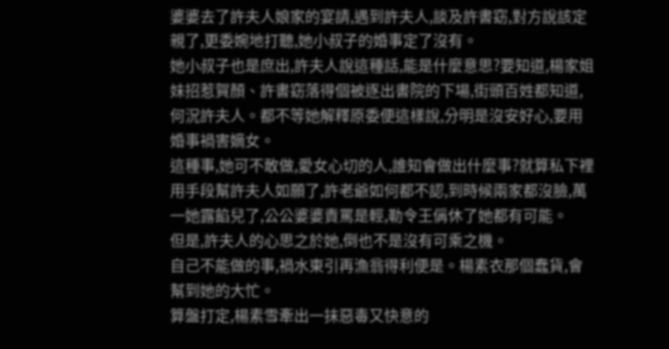婆婆去了許夫人娘家的宴請,遇到許夫人,談及許書窈,對方說該定親了,更委婉地打聽,她小叔子的婚事定了沒有。
她小叔子也是庶出,許夫人說這種話,能是什麼意思?要知道,楊家姐妹招惹賀顏、許書窈落得個被逐出書院的下場,街頭百姓都知道,何況許夫人。都不等她解釋原委便這樣說,分明是沒安好心,要用婚事禍害嫡女。
這種事,她可不敢做,愛女心切的人,誰知會做出什麼事?就算私下裡用手段幫許夫人如願了,許老爺如何都不認,到時候兩家都沒臉,萬一她露餡兒了,公公婆婆責罵是輕,勒令王偁休了她都有可能。
但是,許夫人的心思之於她,倒也不是沒有可乘之機。
自己不能做的事,禍水東引再漁翁得利便是。楊素衣那個蠢貨,會幫到她的大忙。
算盤打定,楊素雪牽出一抹惡毒又快意的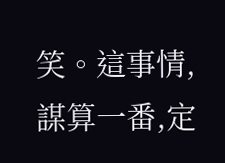笑。這事情,謀算一番,定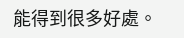能得到很多好處。